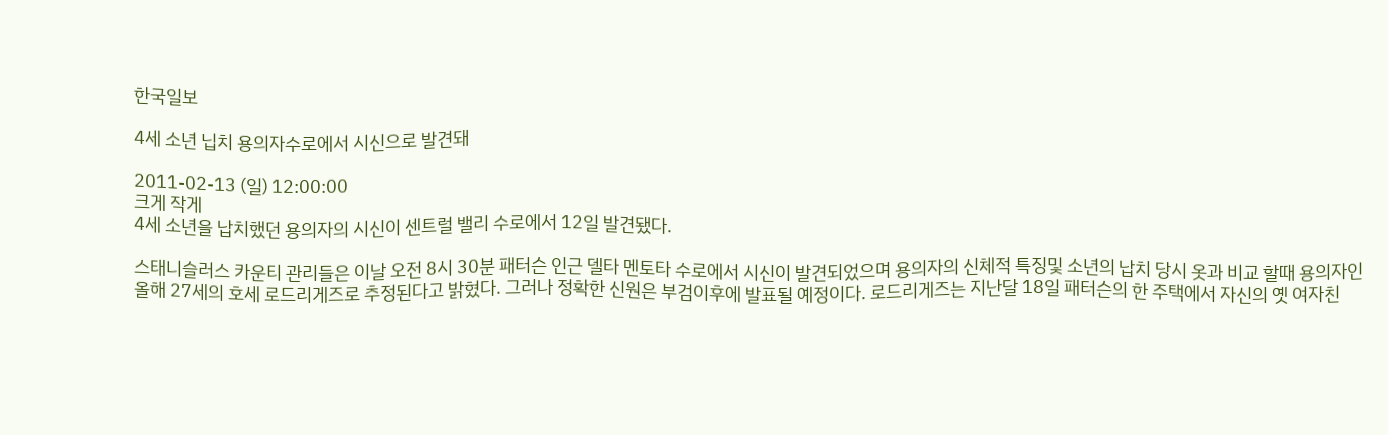한국일보

4세 소년 닙치 용의자수로에서 시신으로 발견돼

2011-02-13 (일) 12:00:00
크게 작게
4세 소년을 납치했던 용의자의 시신이 센트럴 밸리 수로에서 12일 발견됐다.

스태니슬러스 카운티 관리들은 이날 오전 8시 30분 패터슨 인근 델타 멘토타 수로에서 시신이 발견되었으며 용의자의 신체적 특징및 소년의 납치 당시 옷과 비교 할때 용의자인 올해 27세의 호세 로드리게즈로 추정된다고 밝혔다. 그러나 정확한 신원은 부검이후에 발표될 예정이다. 로드리게즈는 지난달 18일 패터슨의 한 주택에서 자신의 옛 여자친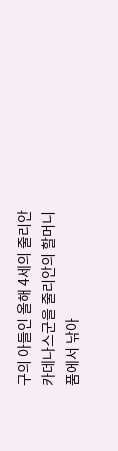구의 아들인 올해 4세의 줄리안 카데나스군을 줄리안의 할머니품에서 낚아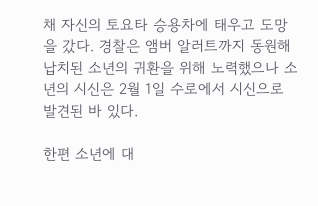채 자신의 토요타 승용차에 태우고 도망을 갔다. 경찰은 앰버 알러트까지 동원해 납치된 소년의 귀환을 위해 노력했으나 소년의 시신은 2월 1일 수로에서 시신으로 발견된 바 있다.

한편 소년에 대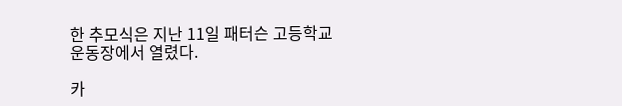한 추모식은 지난 11일 패터슨 고등학교 운동장에서 열렸다.

카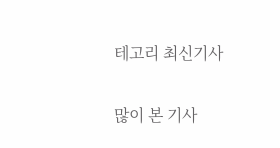테고리 최신기사

많이 본 기사